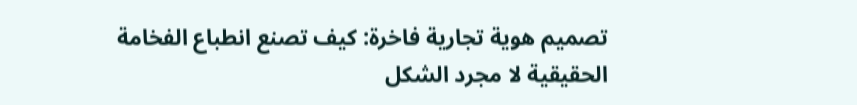تصميم هوية تجارية فاخرة: كيف تصنع انطباع الفخامة الحقيقية لا مجرد الشكل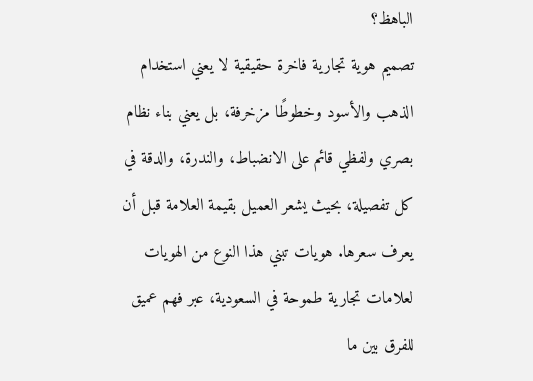الباهظ؟
تصميم هوية تجارية فاخرة حقيقية لا يعني استخدام الذهب والأسود وخطوطًا مزخرفة، بل يعني بناء نظام بصري ولفظي قائم على الانضباط، والندرة، والدقة في كل تفصيلة، بحيث يشعر العميل بقيمة العلامة قبل أن يعرف سعرها. هويات تبني هذا النوع من الهويات لعلامات تجارية طموحة في السعودية، عبر فهم عميق للفرق بين ما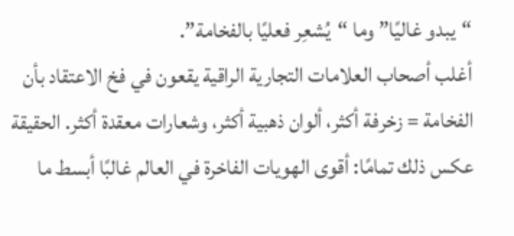“يبدو غاليًا” وما “يُشعِر فعليًا بالفخامة”.
أغلب أصحاب العلامات التجارية الراقية يقعون في فخ الاعتقاد بأن الفخامة = زخرفة أكثر، ألوان ذهبية أكثر، وشعارات معقدة أكثر. الحقيقة عكس ذلك تمامًا: أقوى الهويات الفاخرة في العالم غالبًا أبسط ما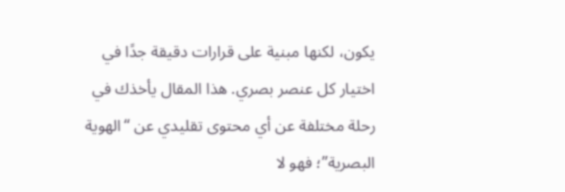يكون، لكنها مبنية على قرارات دقيقة جدًا في اختيار كل عنصر بصري. هذا المقال يأخذك في رحلة مختلفة عن أي محتوى تقليدي عن “الهوية البصرية”؛ فهو لا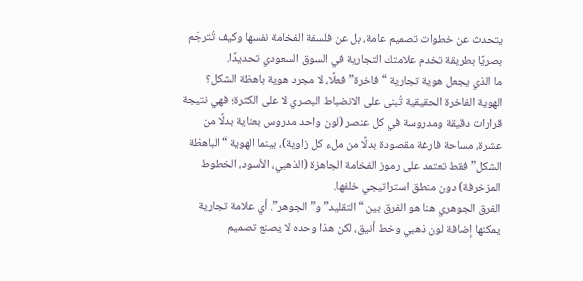يتحدث عن خطوات تصميم عامة، بل عن فلسفة الفخامة نفسها وكيف تُترجَم بصريًا بطريقة تخدم علامتك التجارية في السوق السعودي تحديدًا.
ما الذي يجعل هوية تجارية “فاخرة” فعلًا، لا مجرد هوية باهظة الشكل؟
الهوية الفاخرة الحقيقية تُبنى على الانضباط البصري لا على الكثرة؛ فهي نتيجة قرارات دقيقة ومدروسة في كل عنصر (لون واحد مدروس بعناية بدلًا من عشرة، مساحة فارغة مقصودة بدلًا من ملء كل زاوية)، بينما الهوية “الباهظة الشكل” فقط تعتمد على رموز الفخامة الجاهزة (الذهبي، الأسود، الخطوط المزخرفة) دون منطق استراتيجي خلفها.
الفرق الجوهري هنا هو الفرق بين “التقليد” و”الجوهر”. أي علامة تجارية يمكنها إضافة لون ذهبي وخط أنيق، لكن هذا وحده لا يصنع تصميم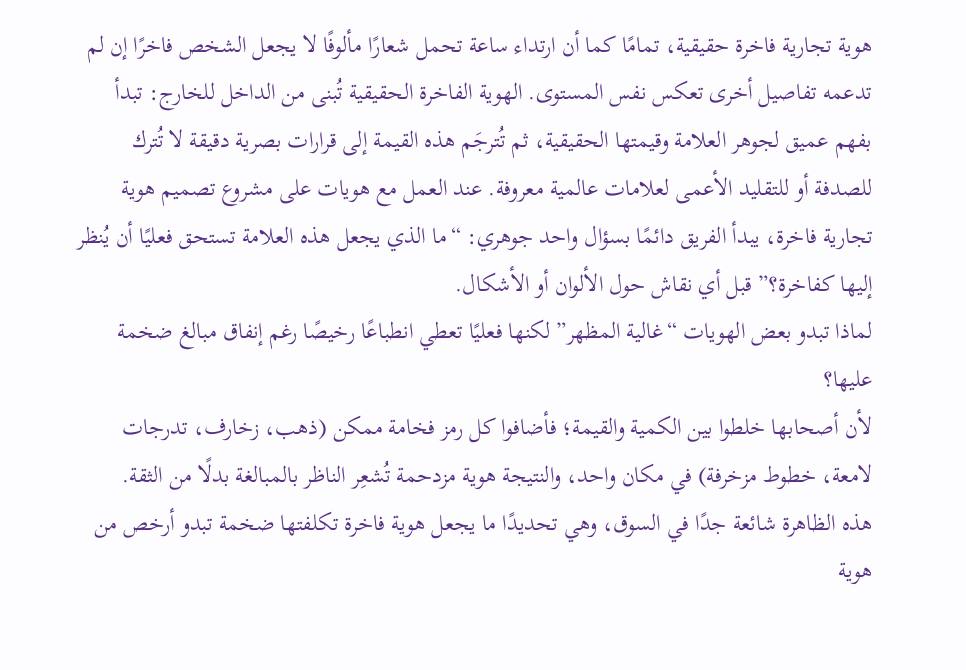هوية تجارية فاخرة حقيقية، تمامًا كما أن ارتداء ساعة تحمل شعارًا مألوفًا لا يجعل الشخص فاخرًا إن لم تدعمه تفاصيل أخرى تعكس نفس المستوى. الهوية الفاخرة الحقيقية تُبنى من الداخل للخارج: تبدأ بفهم عميق لجوهر العلامة وقيمتها الحقيقية، ثم تُترجَم هذه القيمة إلى قرارات بصرية دقيقة لا تُترك للصدفة أو للتقليد الأعمى لعلامات عالمية معروفة. عند العمل مع هويات على مشروع تصميم هوية تجارية فاخرة، يبدأ الفريق دائمًا بسؤال واحد جوهري: “ما الذي يجعل هذه العلامة تستحق فعليًا أن يُنظر إليها كفاخرة؟” قبل أي نقاش حول الألوان أو الأشكال.
لماذا تبدو بعض الهويات “غالية المظهر” لكنها فعليًا تعطي انطباعًا رخيصًا رغم إنفاق مبالغ ضخمة عليها؟
لأن أصحابها خلطوا بين الكمية والقيمة؛ فأضافوا كل رمز فخامة ممكن (ذهب، زخارف، تدرجات لامعة، خطوط مزخرفة) في مكان واحد، والنتيجة هوية مزدحمة تُشعِر الناظر بالمبالغة بدلًا من الثقة.
هذه الظاهرة شائعة جدًا في السوق، وهي تحديدًا ما يجعل هوية فاخرة تكلفتها ضخمة تبدو أرخص من هوية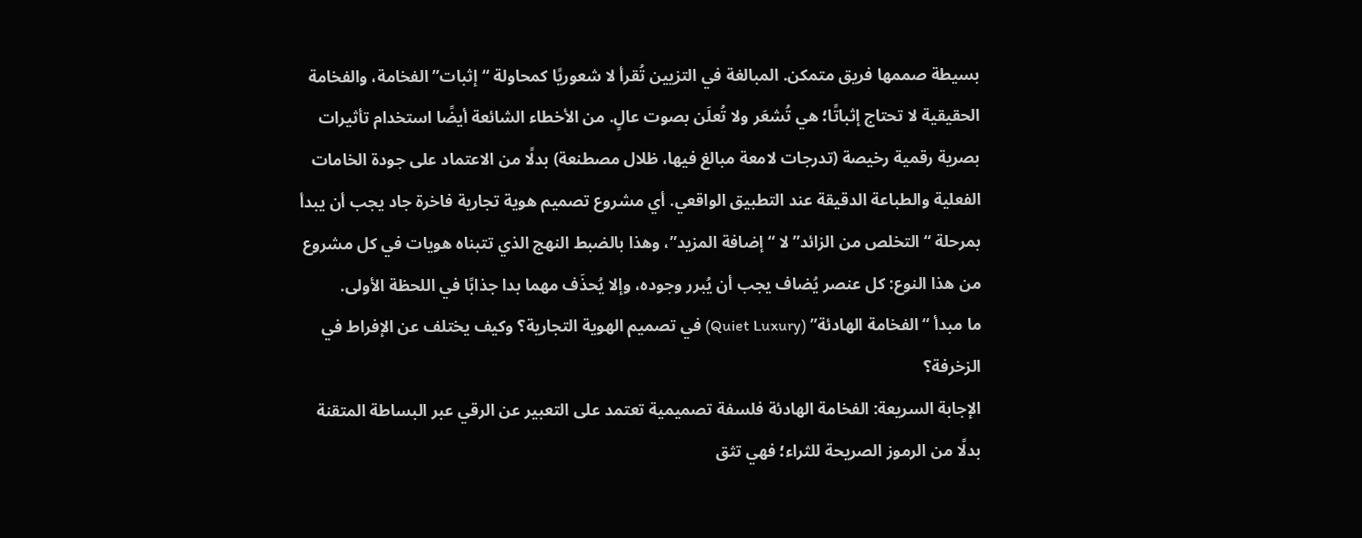بسيطة صممها فريق متمكن. المبالغة في التزيين تُقرأ لا شعوريًا كمحاولة “إثبات” الفخامة، والفخامة الحقيقية لا تحتاج إثباتًا؛ هي تُشعَر ولا تُعلَن بصوت عالٍ. من الأخطاء الشائعة أيضًا استخدام تأثيرات بصرية رقمية رخيصة (تدرجات لامعة مبالغ فيها، ظلال مصطنعة) بدلًا من الاعتماد على جودة الخامات الفعلية والطباعة الدقيقة عند التطبيق الواقعي. أي مشروع تصميم هوية تجارية فاخرة جاد يجب أن يبدأ بمرحلة “التخلص من الزائد” لا “إضافة المزيد”، وهذا بالضبط النهج الذي تتبناه هويات في كل مشروع من هذا النوع: كل عنصر يُضاف يجب أن يُبرر وجوده، وإلا يُحذَف مهما بدا جذابًا في اللحظة الأولى.
ما مبدأ “الفخامة الهادئة” (Quiet Luxury) في تصميم الهوية التجارية؟ وكيف يختلف عن الإفراط في الزخرفة؟
الإجابة السريعة: الفخامة الهادئة فلسفة تصميمية تعتمد على التعبير عن الرقي عبر البساطة المتقنة بدلًا من الرموز الصريحة للثراء؛ فهي تثق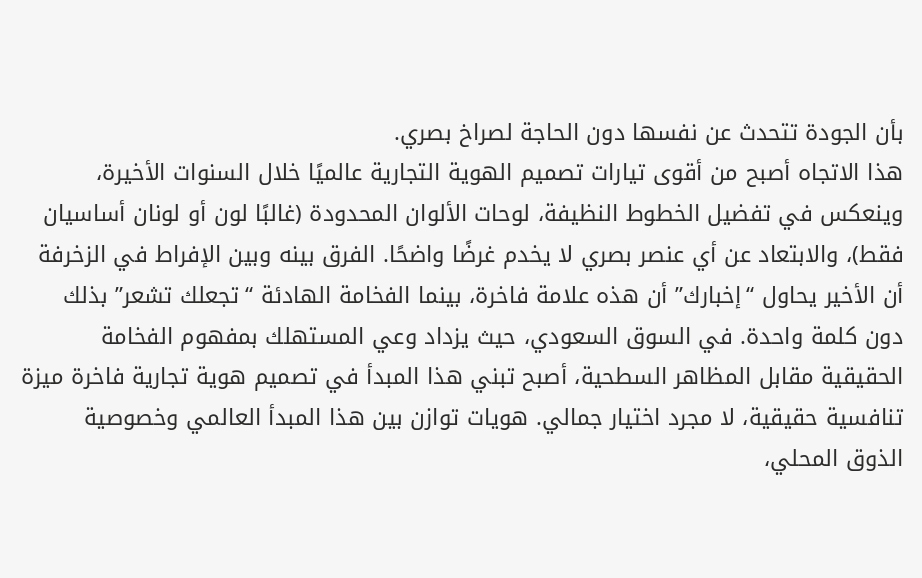بأن الجودة تتحدث عن نفسها دون الحاجة لصراخ بصري.
هذا الاتجاه أصبح من أقوى تيارات تصميم الهوية التجارية عالميًا خلال السنوات الأخيرة، وينعكس في تفضيل الخطوط النظيفة، لوحات الألوان المحدودة (غالبًا لون أو لونان أساسيان فقط)، والابتعاد عن أي عنصر بصري لا يخدم غرضًا واضحًا. الفرق بينه وبين الإفراط في الزخرفة أن الأخير يحاول “إخبارك” أن هذه علامة فاخرة، بينما الفخامة الهادئة “تجعلك تشعر” بذلك دون كلمة واحدة. في السوق السعودي، حيث يزداد وعي المستهلك بمفهوم الفخامة الحقيقية مقابل المظاهر السطحية، أصبح تبني هذا المبدأ في تصميم هوية تجارية فاخرة ميزة تنافسية حقيقية، لا مجرد اختيار جمالي. هويات توازن بين هذا المبدأ العالمي وخصوصية الذوق المحلي،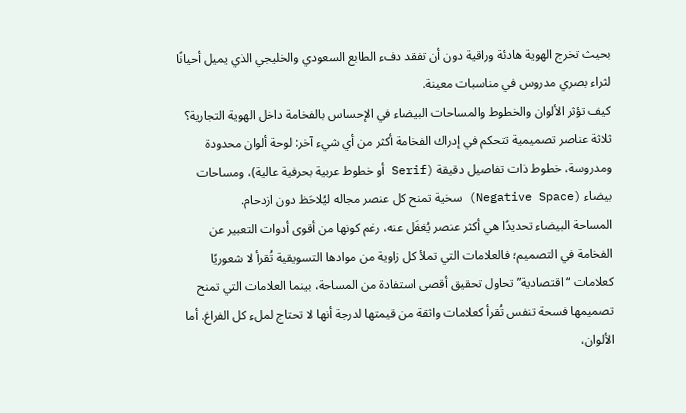بحيث تخرج الهوية هادئة وراقية دون أن تفقد دفء الطابع السعودي والخليجي الذي يميل أحيانًا لثراء بصري مدروس في مناسبات معينة.
كيف تؤثر الألوان والخطوط والمساحات البيضاء في الإحساس بالفخامة داخل الهوية التجارية؟
ثلاثة عناصر تصميمية تتحكم في إدراك الفخامة أكثر من أي شيء آخر: لوحة ألوان محدودة ومدروسة، خطوط ذات تفاصيل دقيقة (Serif أو خطوط عربية بحرفية عالية)، ومساحات بيضاء (Negative Space) سخية تمنح كل عنصر مجاله ليُلاحَظ دون ازدحام.
المساحة البيضاء تحديدًا هي أكثر عنصر يُغفَل عنه، رغم كونها من أقوى أدوات التعبير عن الفخامة في التصميم؛ فالعلامات التي تملأ كل زاوية من موادها التسويقية تُقرأ لا شعوريًا كعلامات “اقتصادية” تحاول تحقيق أقصى استفادة من المساحة، بينما العلامات التي تمنح تصميمها فسحة تنفس تُقرأ كعلامات واثقة من قيمتها لدرجة أنها لا تحتاج لملء كل الفراغ. أما الألوان،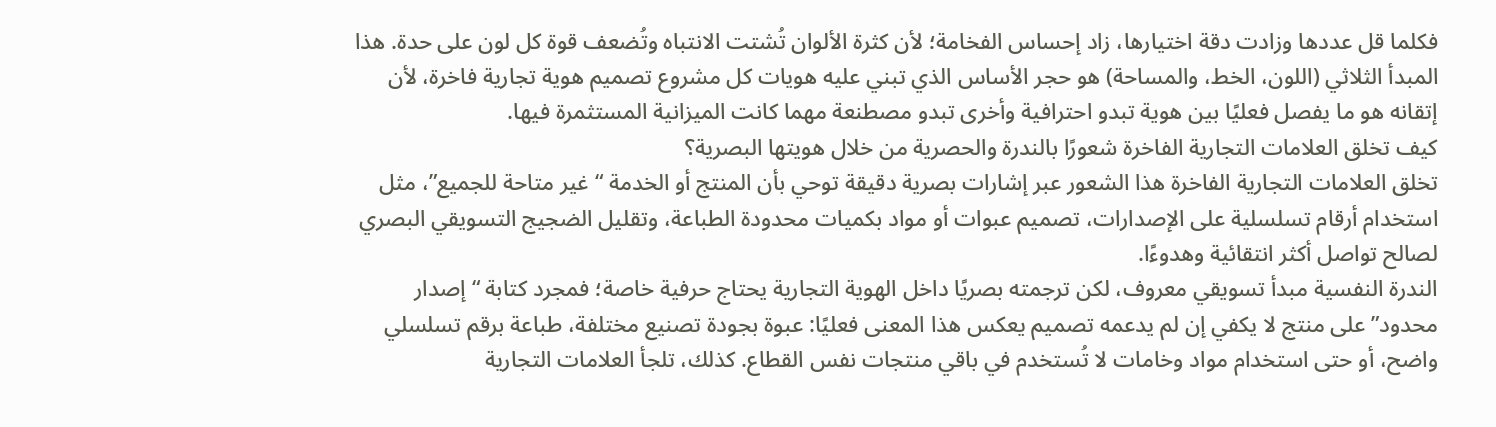فكلما قل عددها وزادت دقة اختيارها، زاد إحساس الفخامة؛ لأن كثرة الألوان تُشتت الانتباه وتُضعف قوة كل لون على حدة. هذا المبدأ الثلاثي (اللون، الخط، والمساحة) هو حجر الأساس الذي تبني عليه هويات كل مشروع تصميم هوية تجارية فاخرة، لأن إتقانه هو ما يفصل فعليًا بين هوية تبدو احترافية وأخرى تبدو مصطنعة مهما كانت الميزانية المستثمرة فيها.
كيف تخلق العلامات التجارية الفاخرة شعورًا بالندرة والحصرية من خلال هويتها البصرية؟
تخلق العلامات التجارية الفاخرة هذا الشعور عبر إشارات بصرية دقيقة توحي بأن المنتج أو الخدمة “غير متاحة للجميع”، مثل استخدام أرقام تسلسلية على الإصدارات، تصميم عبوات أو مواد بكميات محدودة الطباعة، وتقليل الضجيج التسويقي البصري لصالح تواصل أكثر انتقائية وهدوءًا.
الندرة النفسية مبدأ تسويقي معروف، لكن ترجمته بصريًا داخل الهوية التجارية يحتاج حرفية خاصة؛ فمجرد كتابة “إصدار محدود” على منتج لا يكفي إن لم يدعمه تصميم يعكس هذا المعنى فعليًا: عبوة بجودة تصنيع مختلفة، طباعة برقم تسلسلي واضح، أو حتى استخدام مواد وخامات لا تُستخدم في باقي منتجات نفس القطاع. كذلك، تلجأ العلامات التجارية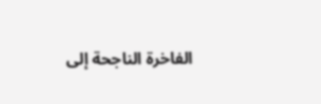الفاخرة الناجحة إلى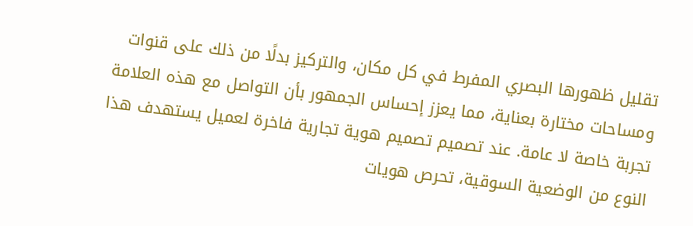تقليل ظهورها البصري المفرط في كل مكان، والتركيز بدلًا من ذلك على قنوات ومساحات مختارة بعناية، مما يعزز إحساس الجمهور بأن التواصل مع هذه العلامة تجربة خاصة لا عامة. عند تصميم تصميم هوية تجارية فاخرة لعميل يستهدف هذا النوع من الوضعية السوقية، تحرص هويات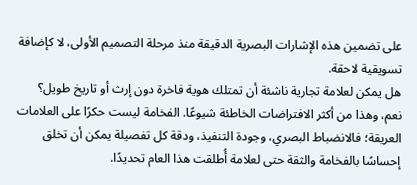على تضمين هذه الإشارات البصرية الدقيقة منذ مرحلة التصميم الأولى، لا كإضافة تسويقية لاحقة.
هل يمكن لعلامة تجارية ناشئة أن تمتلك هوية فاخرة دون إرث أو تاريخ طويل؟
نعم، وهذا من أكثر الافتراضات الخاطئة شيوعًا. الفخامة ليست حكرًا على العلامات العريقة؛ فالانضباط البصري، وجودة التنفيذ، ودقة كل تفصيلة يمكن أن تخلق إحساسًا بالفخامة والثقة حتى لعلامة أُطلقت هذا العام تحديدًا.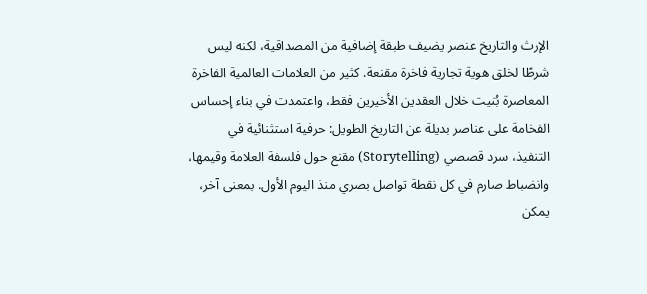الإرث والتاريخ عنصر يضيف طبقة إضافية من المصداقية، لكنه ليس شرطًا لخلق هوية تجارية فاخرة مقنعة. كثير من العلامات العالمية الفاخرة المعاصرة بُنيت خلال العقدين الأخيرين فقط، واعتمدت في بناء إحساس الفخامة على عناصر بديلة عن التاريخ الطويل: حرفية استثنائية في التنفيذ، سرد قصصي (Storytelling) مقنع حول فلسفة العلامة وقيمها، وانضباط صارم في كل نقطة تواصل بصري منذ اليوم الأول. بمعنى آخر، يمكن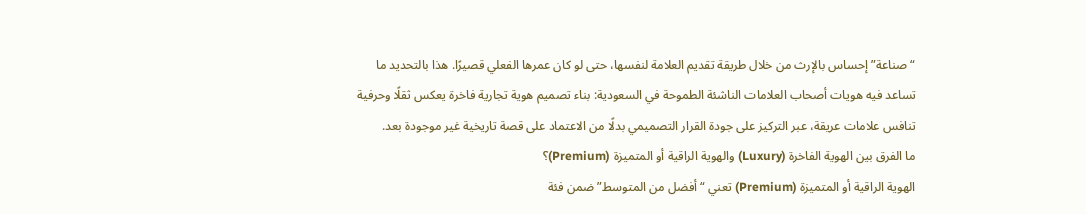“صناعة” إحساس بالإرث من خلال طريقة تقديم العلامة لنفسها، حتى لو كان عمرها الفعلي قصيرًا. هذا بالتحديد ما تساعد فيه هويات أصحاب العلامات الناشئة الطموحة في السعودية: بناء تصميم هوية تجارية فاخرة يعكس ثقلًا وحرفية تنافس علامات عريقة، عبر التركيز على جودة القرار التصميمي بدلًا من الاعتماد على قصة تاريخية غير موجودة بعد.
ما الفرق بين الهوية الفاخرة (Luxury) والهوية الراقية أو المتميزة (Premium)؟
الهوية الراقية أو المتميزة (Premium) تعني “أفضل من المتوسط” ضمن فئة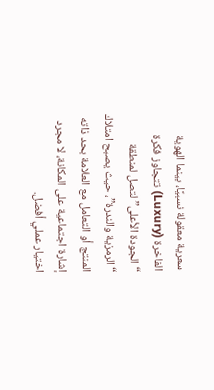سعرية معقولة نسبيًا، بينما الهوية الفاخرة (Luxury) تتجاوز فكرة “الجودة الأعلى” لتصل لمنطقة “الرمزية والندرة”، حيث يصبح امتلاك المنتج أو التعامل مع العلامة بحد ذاته إشارة اجتماعية على المكانة، لا مجرد اختيار عملي أفضل.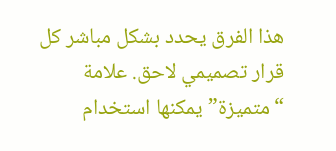هذا الفرق يحدد بشكل مباشر كل قرار تصميمي لاحق. علامة “متميزة” يمكنها استخدام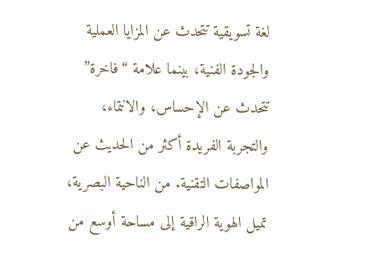لغة تسويقية تتحدث عن المزايا العملية والجودة الفنية، بينما علامة “فاخرة” تتحدث عن الإحساس، والانتماء، والتجربة الفريدة أكثر من الحديث عن المواصفات التقنية. من الناحية البصرية، تميل الهوية الراقية إلى مساحة أوسع من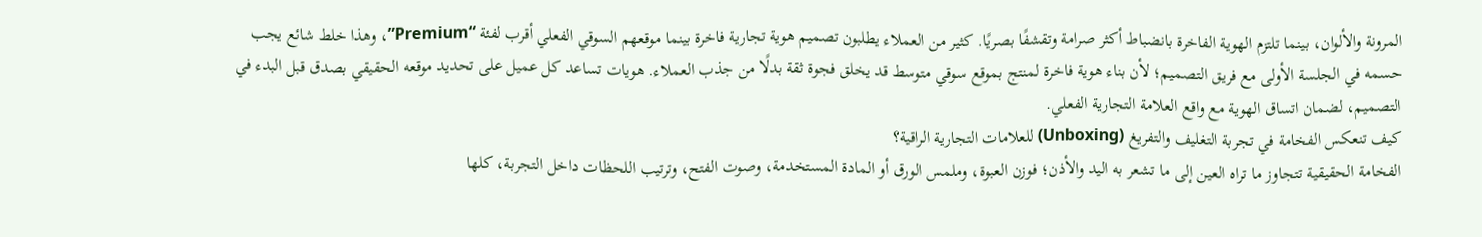المرونة والألوان، بينما تلتزم الهوية الفاخرة بانضباط أكثر صرامة وتقشفًا بصريًا. كثير من العملاء يطلبون تصميم هوية تجارية فاخرة بينما موقعهم السوقي الفعلي أقرب لفئة “Premium”، وهذا خلط شائع يجب حسمه في الجلسة الأولى مع فريق التصميم؛ لأن بناء هوية فاخرة لمنتج بموقع سوقي متوسط قد يخلق فجوة ثقة بدلًا من جذب العملاء. هويات تساعد كل عميل على تحديد موقعه الحقيقي بصدق قبل البدء في التصميم، لضمان اتساق الهوية مع واقع العلامة التجارية الفعلي.
كيف تنعكس الفخامة في تجربة التغليف والتفريغ (Unboxing) للعلامات التجارية الراقية؟
الفخامة الحقيقية تتجاوز ما تراه العين إلى ما تشعر به اليد والأذن؛ فوزن العبوة، وملمس الورق أو المادة المستخدمة، وصوت الفتح، وترتيب اللحظات داخل التجربة، كلها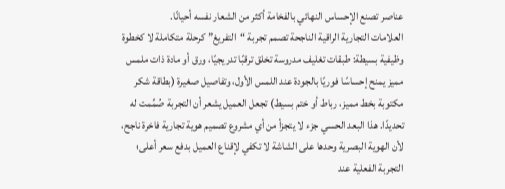عناصر تصنع الإحساس النهائي بالفخامة أكثر من الشعار نفسه أحيانًا.
العلامات التجارية الراقية الناجحة تصمم تجربة “التفريغ” كرحلة متكاملة لا كخطوة وظيفية بسيطة: طبقات تغليف مدروسة تخلق ترقبًا تدريجيًا، ورق أو مادة ذات ملمس مميز يمنح إحساسًا فوريًا بالجودة عند اللمس الأول، وتفاصيل صغيرة (بطاقة شكر مكتوبة بخط مميز، رباط أو ختم بسيط) تجعل العميل يشعر أن التجربة صُمِّمت له تحديدًا. هذا البعد الحسي جزء لا يتجزأ من أي مشروع تصميم هوية تجارية فاخرة ناجح، لأن الهوية البصرية وحدها على الشاشة لا تكفي لإقناع العميل بدفع سعر أعلى؛ التجربة الفعلية عند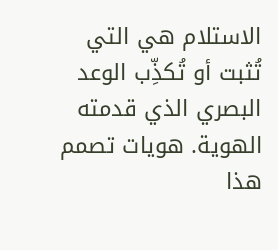الاستلام هي التي تُثبت أو تُكذِّب الوعد البصري الذي قدمته الهوية. هويات تصمم هذا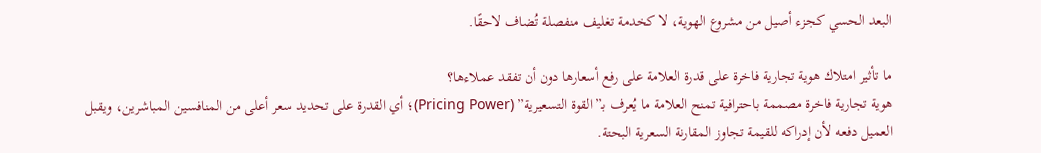البعد الحسي كجزء أصيل من مشروع الهوية، لا كخدمة تغليف منفصلة تُضاف لاحقًا.

ما تأثير امتلاك هوية تجارية فاخرة على قدرة العلامة على رفع أسعارها دون أن تفقد عملاءها؟
هوية تجارية فاخرة مصممة باحترافية تمنح العلامة ما يُعرف بـ”القوة التسعيرية” (Pricing Power)؛ أي القدرة على تحديد سعر أعلى من المنافسين المباشرين، ويقبل العميل دفعه لأن إدراكه للقيمة تجاوز المقارنة السعرية البحتة.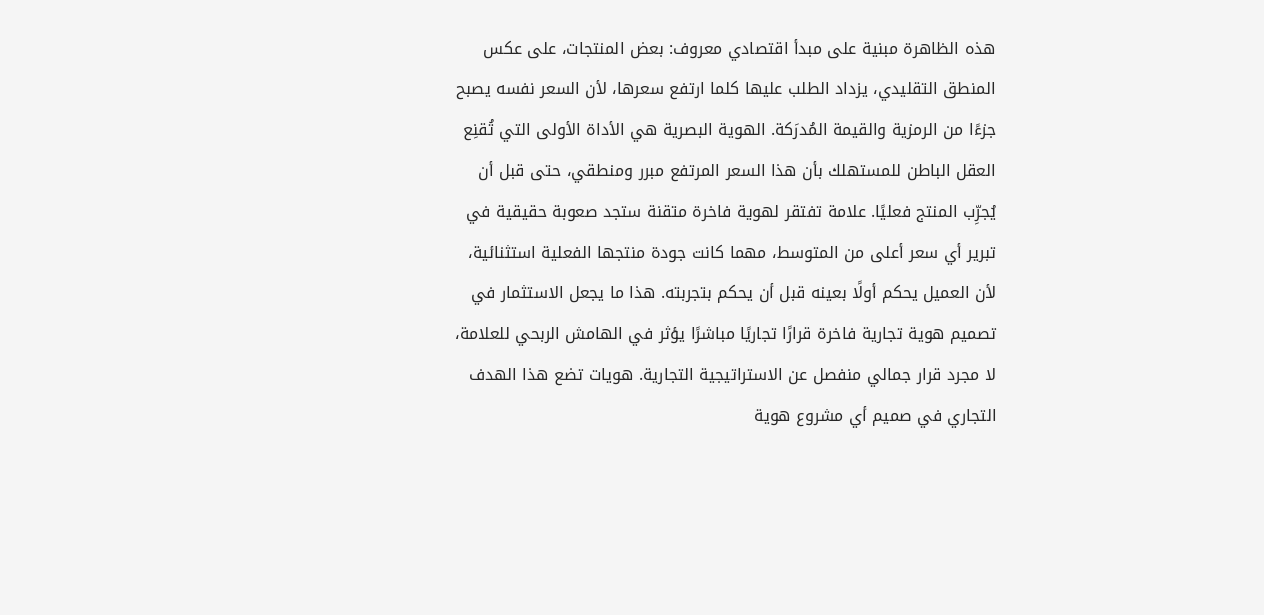هذه الظاهرة مبنية على مبدأ اقتصادي معروف: بعض المنتجات، على عكس المنطق التقليدي، يزداد الطلب عليها كلما ارتفع سعرها، لأن السعر نفسه يصبح جزءًا من الرمزية والقيمة المُدرَكة. الهوية البصرية هي الأداة الأولى التي تُقنِع العقل الباطن للمستهلك بأن هذا السعر المرتفع مبرر ومنطقي، حتى قبل أن يُجرِّب المنتج فعليًا. علامة تفتقر لهوية فاخرة متقنة ستجد صعوبة حقيقية في تبرير أي سعر أعلى من المتوسط، مهما كانت جودة منتجها الفعلية استثنائية، لأن العميل يحكم أولًا بعينه قبل أن يحكم بتجربته. هذا ما يجعل الاستثمار في تصميم هوية تجارية فاخرة قرارًا تجاريًا مباشرًا يؤثر في الهامش الربحي للعلامة، لا مجرد قرار جمالي منفصل عن الاستراتيجية التجارية. هويات تضع هذا الهدف التجاري في صميم أي مشروع هوية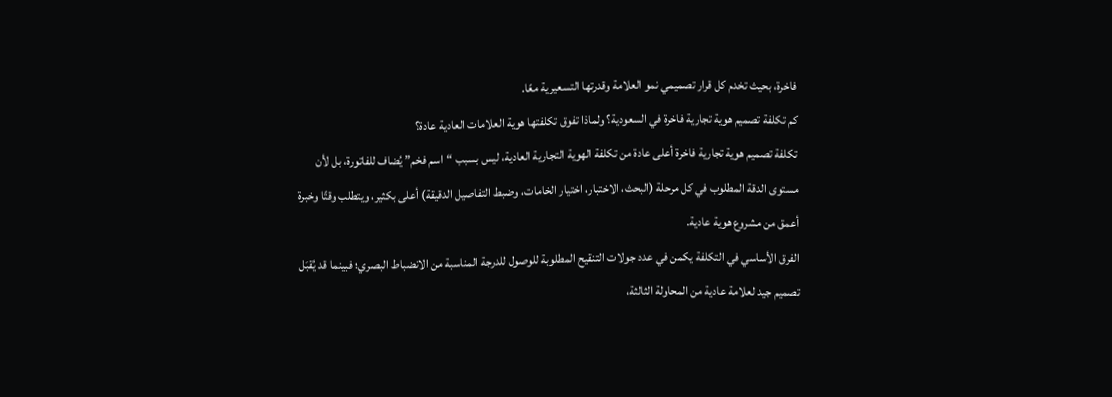فاخرة، بحيث تخدم كل قرار تصميمي نمو العلامة وقدرتها التسعيرية معًا.
كم تكلفة تصميم هوية تجارية فاخرة في السعودية؟ ولماذا تفوق تكلفتها هوية العلامات العادية عادة؟
تكلفة تصميم هوية تجارية فاخرة أعلى عادة من تكلفة الهوية التجارية العادية، ليس بسبب “اسم فخم” يُضاف للفاتورة، بل لأن مستوى الدقة المطلوب في كل مرحلة (البحث، الاختبار، اختيار الخامات، وضبط التفاصيل الدقيقة) أعلى بكثير، ويتطلب وقتًا وخبرة أعمق من مشروع هوية عادية.
الفرق الأساسي في التكلفة يكمن في عدد جولات التنقيح المطلوبة للوصول للدرجة المناسبة من الانضباط البصري؛ فبينما قد يُقبَل تصميم جيد لعلامة عادية من المحاولة الثالثة،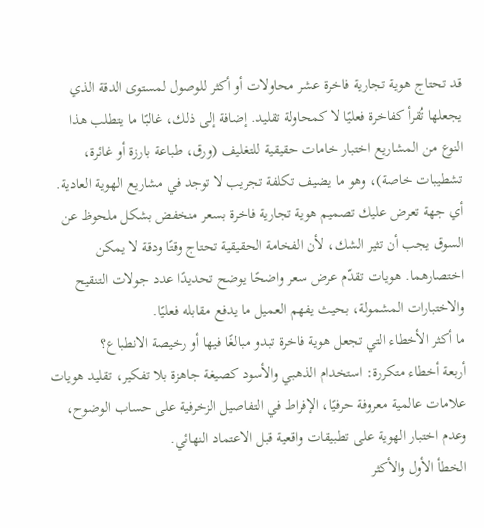قد تحتاج هوية تجارية فاخرة عشر محاولات أو أكثر للوصول لمستوى الدقة الذي يجعلها تُقرأ كفاخرة فعليًا لا كمحاولة تقليد. إضافة إلى ذلك، غالبًا ما يتطلب هذا النوع من المشاريع اختبار خامات حقيقية للتغليف (ورق، طباعة بارزة أو غائرة، تشطيبات خاصة)، وهو ما يضيف تكلفة تجريب لا توجد في مشاريع الهوية العادية. أي جهة تعرض عليك تصميم هوية تجارية فاخرة بسعر منخفض بشكل ملحوظ عن السوق يجب أن تثير الشك، لأن الفخامة الحقيقية تحتاج وقتًا ودقة لا يمكن اختصارهما. هويات تقدّم عرض سعر واضحًا يوضح تحديدًا عدد جولات التنقيح والاختبارات المشمولة، بحيث يفهم العميل ما يدفع مقابله فعليًا.
ما أكثر الأخطاء التي تجعل هوية فاخرة تبدو مبالغًا فيها أو رخيصة الانطباع؟
أربعة أخطاء متكررة: استخدام الذهبي والأسود كصيغة جاهزة بلا تفكير، تقليد هويات علامات عالمية معروفة حرفيًا، الإفراط في التفاصيل الزخرفية على حساب الوضوح، وعدم اختبار الهوية على تطبيقات واقعية قبل الاعتماد النهائي.
الخطأ الأول والأكثر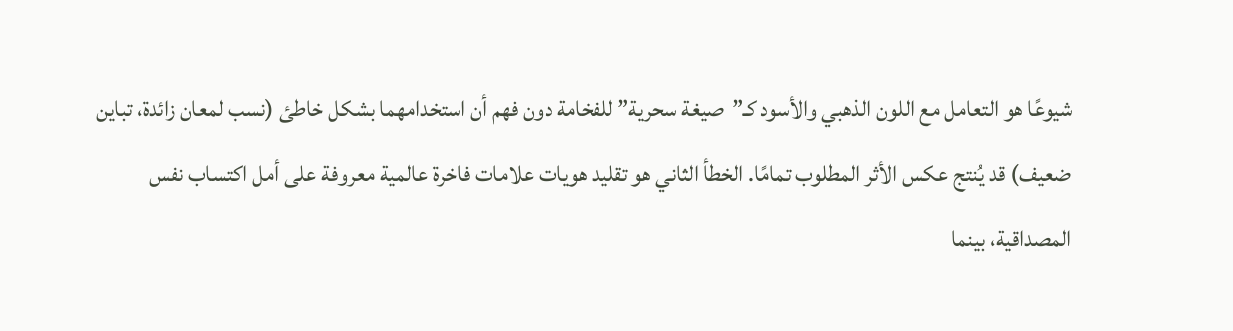شيوعًا هو التعامل مع اللون الذهبي والأسود كـ”صيغة سحرية” للفخامة دون فهم أن استخدامهما بشكل خاطئ (نسب لمعان زائدة، تباين ضعيف) قد يُنتج عكس الأثر المطلوب تمامًا. الخطأ الثاني هو تقليد هويات علامات فاخرة عالمية معروفة على أمل اكتساب نفس المصداقية، بينما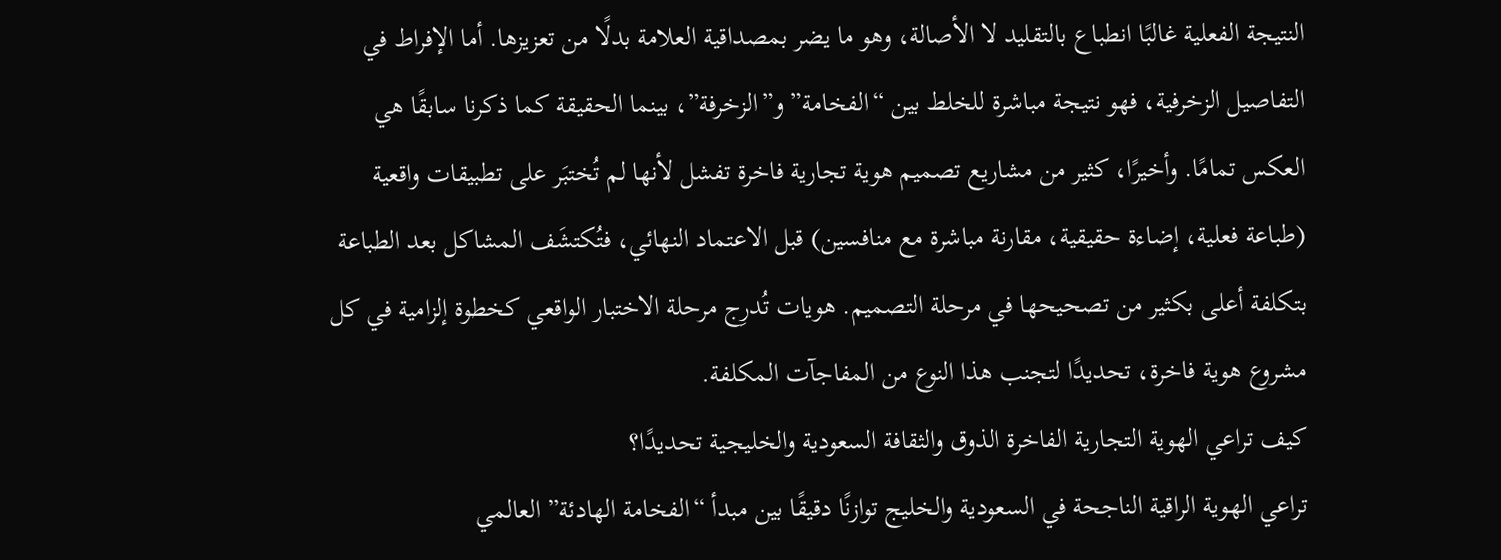النتيجة الفعلية غالبًا انطباع بالتقليد لا الأصالة، وهو ما يضر بمصداقية العلامة بدلًا من تعزيزها. أما الإفراط في التفاصيل الزخرفية، فهو نتيجة مباشرة للخلط بين “الفخامة” و”الزخرفة”، بينما الحقيقة كما ذكرنا سابقًا هي العكس تمامًا. وأخيرًا، كثير من مشاريع تصميم هوية تجارية فاخرة تفشل لأنها لم تُختبَر على تطبيقات واقعية (طباعة فعلية، إضاءة حقيقية، مقارنة مباشرة مع منافسين) قبل الاعتماد النهائي، فتُكتشَف المشاكل بعد الطباعة بتكلفة أعلى بكثير من تصحيحها في مرحلة التصميم. هويات تُدرِج مرحلة الاختبار الواقعي كخطوة إلزامية في كل مشروع هوية فاخرة، تحديدًا لتجنب هذا النوع من المفاجآت المكلفة.
كيف تراعي الهوية التجارية الفاخرة الذوق والثقافة السعودية والخليجية تحديدًا؟
تراعي الهوية الراقية الناجحة في السعودية والخليج توازنًا دقيقًا بين مبدأ “الفخامة الهادئة” العالمي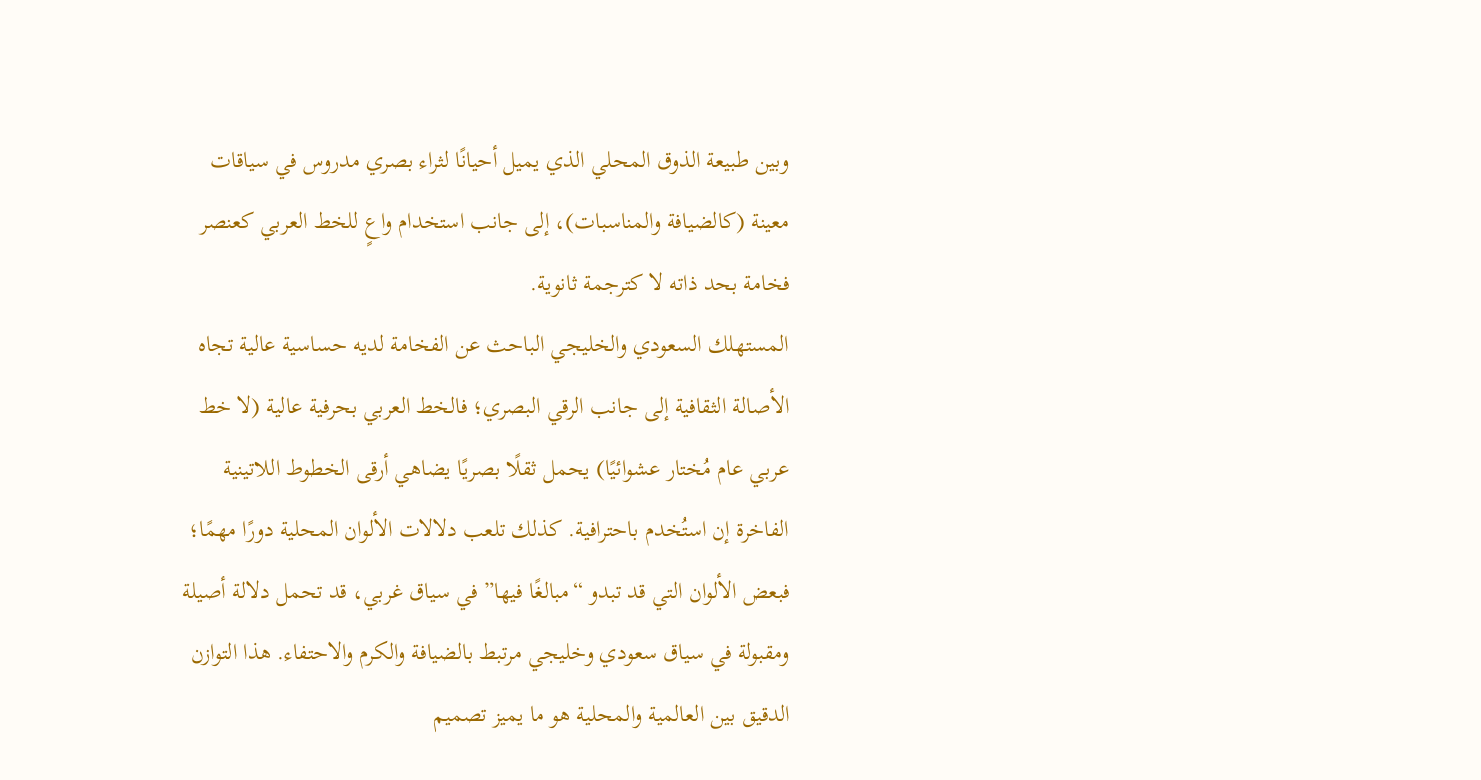وبين طبيعة الذوق المحلي الذي يميل أحيانًا لثراء بصري مدروس في سياقات معينة (كالضيافة والمناسبات)، إلى جانب استخدام واعٍ للخط العربي كعنصر فخامة بحد ذاته لا كترجمة ثانوية.
المستهلك السعودي والخليجي الباحث عن الفخامة لديه حساسية عالية تجاه الأصالة الثقافية إلى جانب الرقي البصري؛ فالخط العربي بحرفية عالية (لا خط عربي عام مُختار عشوائيًا) يحمل ثقلًا بصريًا يضاهي أرقى الخطوط اللاتينية الفاخرة إن استُخدم باحترافية. كذلك تلعب دلالات الألوان المحلية دورًا مهمًا؛ فبعض الألوان التي قد تبدو “مبالغًا فيها” في سياق غربي، قد تحمل دلالة أصيلة ومقبولة في سياق سعودي وخليجي مرتبط بالضيافة والكرم والاحتفاء. هذا التوازن الدقيق بين العالمية والمحلية هو ما يميز تصميم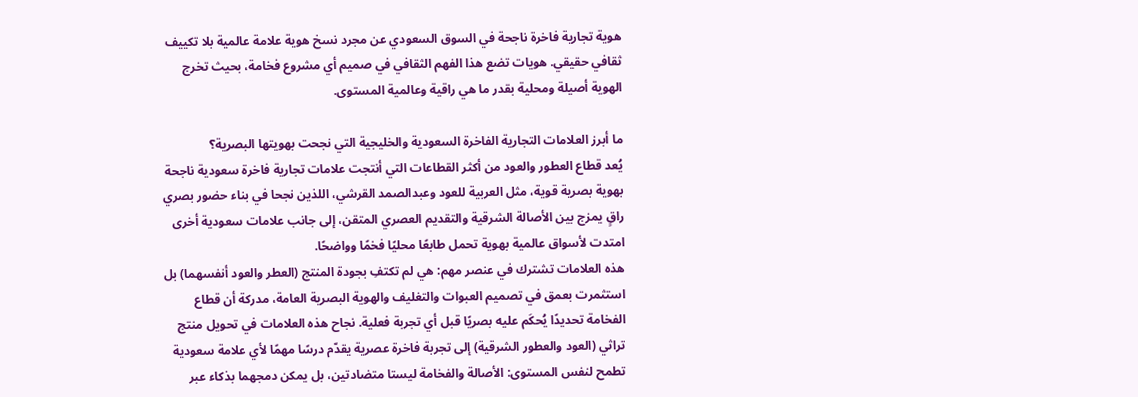هوية تجارية فاخرة ناجحة في السوق السعودي عن مجرد نسخ هوية علامة عالمية بلا تكييف ثقافي حقيقي. هويات تضع هذا الفهم الثقافي في صميم أي مشروع فخامة، بحيث تخرج الهوية أصيلة ومحلية بقدر ما هي راقية وعالمية المستوى.

ما أبرز العلامات التجارية الفاخرة السعودية والخليجية التي نجحت بهويتها البصرية؟
يُعد قطاع العطور والعود من أكثر القطاعات التي أنتجت علامات تجارية فاخرة سعودية ناجحة بهوية بصرية قوية، مثل العربية للعود وعبدالصمد القرشي، اللذين نجحا في بناء حضور بصري راقٍ يمزج بين الأصالة الشرقية والتقديم العصري المتقن، إلى جانب علامات سعودية أخرى امتدت لأسواق عالمية بهوية تحمل طابعًا محليًا فخمًا وواضحًا.
هذه العلامات تشترك في عنصر مهم: هي لم تكتفِ بجودة المنتج (العطر والعود أنفسهما) بل استثمرت بعمق في تصميم العبوات والتغليف والهوية البصرية العامة، مدركة أن قطاع الفخامة تحديدًا يُحكَم عليه بصريًا قبل أي تجربة فعلية. نجاح هذه العلامات في تحويل منتج تراثي (العود والعطور الشرقية) إلى تجربة فاخرة عصرية يقدّم درسًا مهمًا لأي علامة سعودية تطمح لنفس المستوى: الأصالة والفخامة ليستا متضادتين، بل يمكن دمجهما بذكاء عبر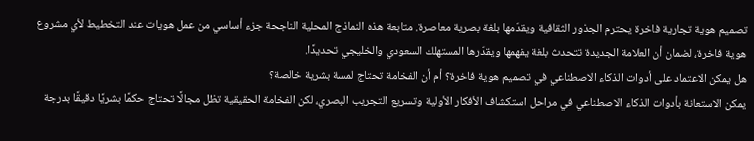تصميم هوية تجارية فاخرة يحترم الجذور الثقافية ويقدّمها بلغة بصرية معاصرة. متابعة هذه النماذج المحلية الناجحة جزء أساسي من عمل هويات عند التخطيط لأي مشروع هوية فاخرة، لضمان أن العلامة الجديدة تتحدث بلغة يفهمها ويقدّرها المستهلك السعودي والخليجي تحديدًا.
هل يمكن الاعتماد على أدوات الذكاء الاصطناعي في تصميم هوية فاخرة؟ أم أن الفخامة تحتاج لمسة بشرية خالصة؟
يمكن الاستعانة بأدوات الذكاء الاصطناعي في مراحل استكشاف الأفكار الأولية وتسريع التجريب البصري، لكن الفخامة الحقيقية تظل مجالًا تحتاج حكمًا بشريًا دقيقًا بدرجة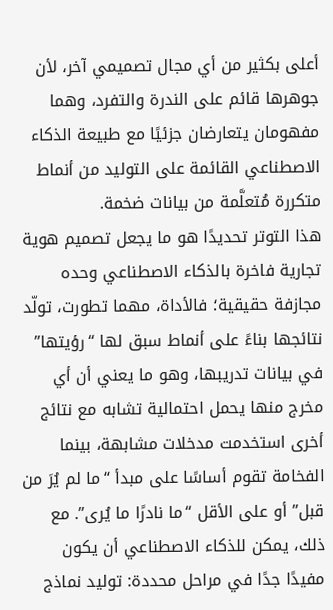أعلى بكثير من أي مجال تصميمي آخر، لأن جوهرها قائم على الندرة والتفرد، وهما مفهومان يتعارضان جزئيًا مع طبيعة الذكاء الاصطناعي القائمة على التوليد من أنماط متكررة مُتعلَّمة من بيانات ضخمة.
هذا التوتر تحديدًا هو ما يجعل تصميم هوية تجارية فاخرة بالذكاء الاصطناعي وحده مجازفة حقيقية؛ فالأداة، مهما تطورت، تولّد نتائجها بناءً على أنماط سبق لها “رؤيتها” في بيانات تدريبها، وهو ما يعني أن أي مخرج منها يحمل احتمالية تشابه مع نتائج أخرى استخدمت مدخلات مشابهة، بينما الفخامة تقوم أساسًا على مبدأ “ما لم يُرَ من قبل” أو على الأقل “ما نادرًا ما يُرى”. مع ذلك، يمكن للذكاء الاصطناعي أن يكون مفيدًا جدًا في مراحل محددة: توليد نماذج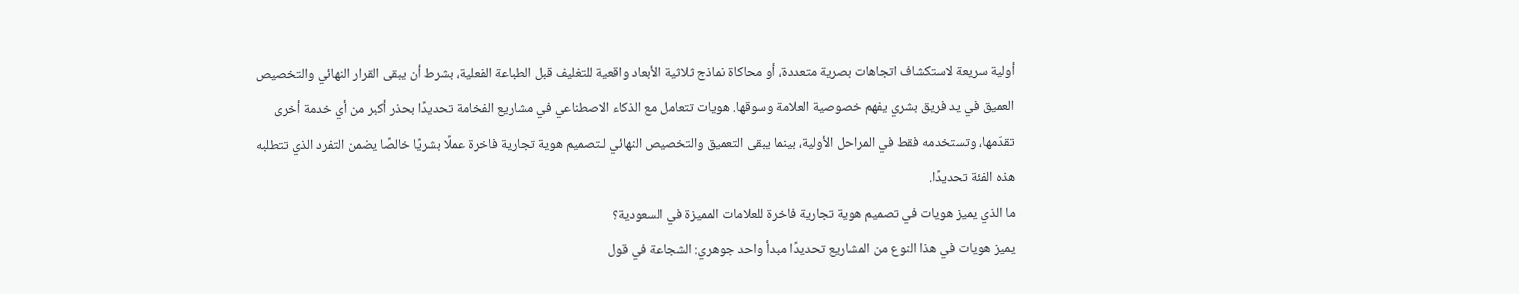أولية سريعة لاستكشاف اتجاهات بصرية متعددة، أو محاكاة نماذج ثلاثية الأبعاد واقعية للتغليف قبل الطباعة الفعلية، بشرط أن يبقى القرار النهائي والتخصيص العميق في يد فريق بشري يفهم خصوصية العلامة وسوقها. هويات تتعامل مع الذكاء الاصطناعي في مشاريع الفخامة تحديدًا بحذر أكبر من أي خدمة أخرى تقدّمها، وتستخدمه فقط في المراحل الأولية، بينما يبقى التعميق والتخصيص النهائي لـتصميم هوية تجارية فاخرة عملًا بشريًا خالصًا يضمن التفرد الذي تتطلبه هذه الفئة تحديدًا.
ما الذي يميز هويات في تصميم هوية تجارية فاخرة للعلامات المميزة في السعودية؟
يميز هويات في هذا النوع من المشاريع تحديدًا مبدأ واحد جوهري: الشجاعة في قول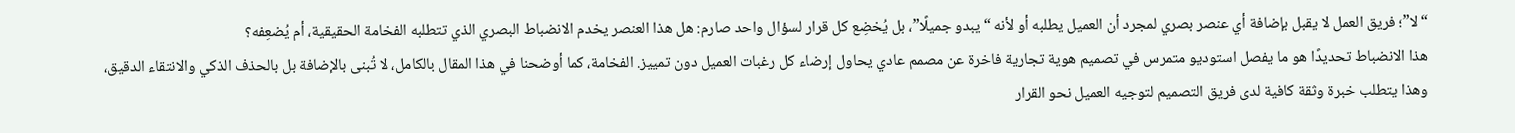“لا”؛ فريق العمل لا يقبل بإضافة أي عنصر بصري لمجرد أن العميل يطلبه أو لأنه “يبدو جميلًا”، بل يُخضِع كل قرار لسؤال واحد صارم: هل هذا العنصر يخدم الانضباط البصري الذي تتطلبه الفخامة الحقيقية، أم يُضعِفه؟
هذا الانضباط تحديدًا هو ما يفصل استوديو متمرس في تصميم هوية تجارية فاخرة عن مصمم عادي يحاول إرضاء كل رغبات العميل دون تمييز. الفخامة، كما أوضحنا في هذا المقال بالكامل، لا تُبنى بالإضافة بل بالحذف الذكي والانتقاء الدقيق، وهذا يتطلب خبرة وثقة كافية لدى فريق التصميم لتوجيه العميل نحو القرار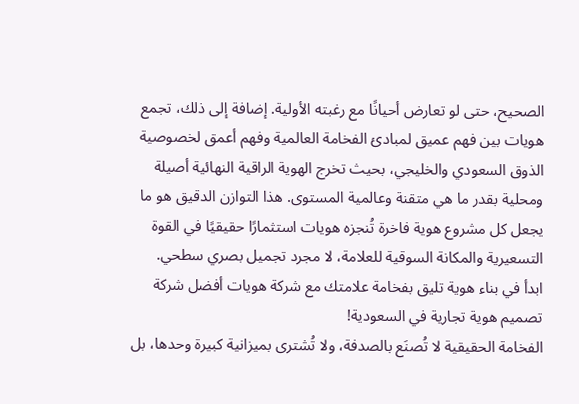الصحيح، حتى لو تعارض أحيانًا مع رغبته الأولية. إضافة إلى ذلك، تجمع هويات بين فهم عميق لمبادئ الفخامة العالمية وفهم أعمق لخصوصية الذوق السعودي والخليجي، بحيث تخرج الهوية الراقية النهائية أصيلة ومحلية بقدر ما هي متقنة وعالمية المستوى. هذا التوازن الدقيق هو ما يجعل كل مشروع هوية فاخرة تُنجزه هويات استثمارًا حقيقيًا في القوة التسعيرية والمكانة السوقية للعلامة، لا مجرد تجميل بصري سطحي.
ابدأ في بناء هوية تليق بفخامة علامتك مع شركة هويات أفضل شركة تصميم هوية تجارية في السعودية!
الفخامة الحقيقية لا تُصنَع بالصدفة، ولا تُشترى بميزانية كبيرة وحدها، بل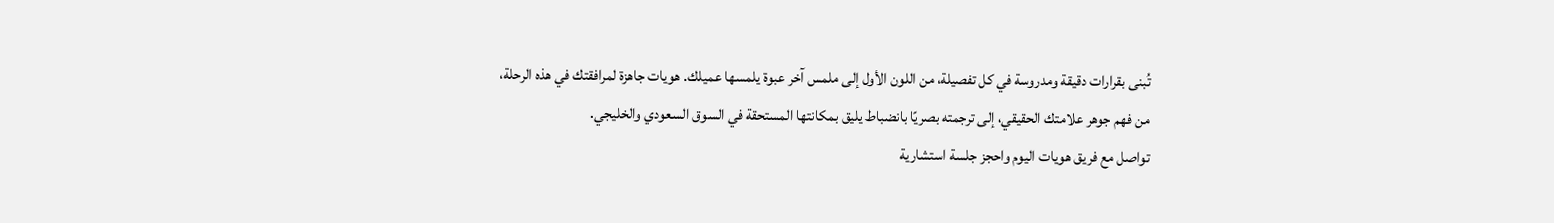تُبنى بقرارات دقيقة ومدروسة في كل تفصيلة، من اللون الأول إلى ملمس آخر عبوة يلمسها عميلك. هويات جاهزة لمرافقتك في هذه الرحلة، من فهم جوهر علامتك الحقيقي، إلى ترجمته بصريًا بانضباط يليق بمكانتها المستحقة في السوق السعودي والخليجي.
تواصل مع فريق هويات اليوم واحجز جلسة استشارية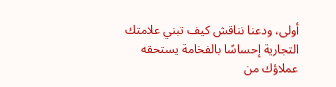أولى، ودعنا نناقش كيف تبني علامتك التجارية إحساسًا بالفخامة يستحقه عملاؤك من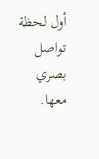أول لحظة تواصل بصري معها.